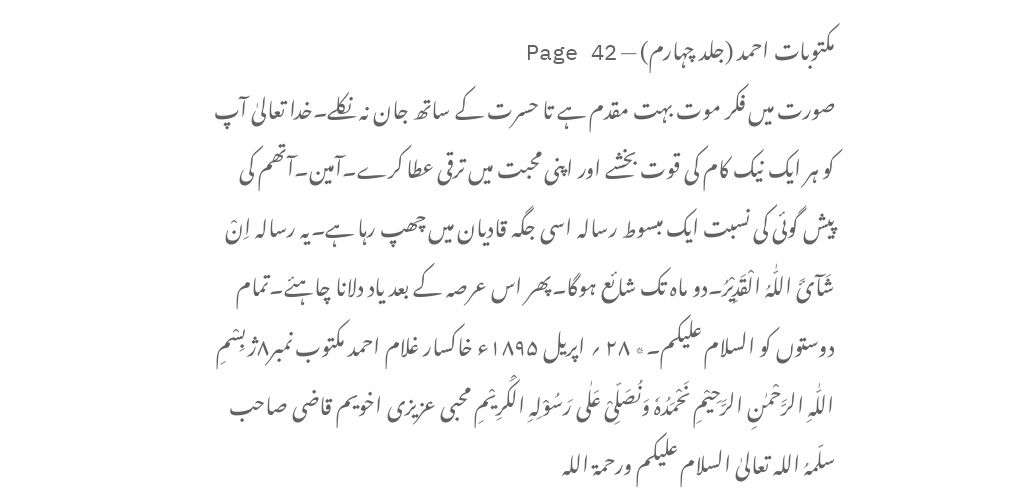مکتوبات احمد (جلد چہارم) — Page 42
صورت میں فکر موت بہت مقدم ہے تا حسرت کے ساتھ جان نہ نکلے۔خدا تعالیٰ آپ کو ہر ایک نیک کام کی قوت بخشے اور اپنی محبت میں ترقی عطا کرے۔آمین۔آتھم کی پیش گوئی کی نسبت ایک مبسوط رسالہ اسی جگہ قادیان میں چھپ رہا ہے۔یہ رسالہ اِنْ شَآئَ اللّٰہُ الْقَدِیْرُ۔دو ماہ تک شائع ہوگا۔پھر اس عرصہ کے بعد یاد دلانا چاہئے۔تمام دوستوں کو السلام علیکم۔٭ ۲۸ ؍ اپریل ۱۸۹۵ء خاکسار غلام احمد مکتوب نمبر۸ژ بِسْمِ اللّٰہِ الرَّحْمٰنِ الرَّحِیْمِ نَحْمَدُہٗ وَنُصَلِّیْ عَلٰی رَسُوْلِہِ الْکَرِیْمِ محبی عزیزی اخویم قاضی صاحب سلّمہُ اللہ تعالیٰ السلام علیکم ورحمۃ اللہ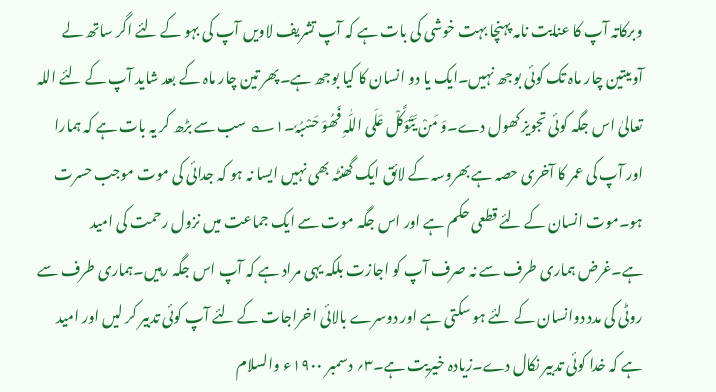وبرکاتہ آپ کا عنایت نامہ پہنچا بہت خوشی کی بات ہے کہ آپ تشریف لاویں آپ کی بہو کے لئے اگر ساتھ لے آویںتین چار ماہ تک کوئی بوجھ نہیں۔ایک یا دو انسان کا کیا بوجھ ہے۔پھر تین چار ماہ کے بعد شاید آپ کے لئے اللہ تعالیٰ اس جگہ کوئی تجویز کھول دے۔وَ مَنْ یَّتَوَکَّلْ عَلَی اللّٰہِ فَھُوَ حَسْبُہٗ۔۱؎ سب سے بڑھ کر یہ بات ہے کہ ہمارا اور آپ کی عمر کا آخری حصہ ہے بھروسہ کے لائق ایک گھنٹہ بھی نہیں ایسا نہ ہو کہ جدائی کی موت موجب حسرت ہو۔موت انسان کے لئے قطعی حکم ہے اور اس جگہ موت سے ایک جماعت میں نزول رحمت کی امید ہے۔غرض ہماری طرف سے نہ صرف آپ کو اجازت بلکہ یہی مراد ہے کہ آپ اس جگہ رہیں۔ہماری طرف سے روٹی کی مدد دوانسان کے لئے ہو سکتی ہے اور دوسرے بالائی اخراجات کے لئے آپ کوئی تدبیر کر لیں اور امید ہے کہ خدا کوئی تدبیر نکال دے۔زیادہ خیریت ہے۔۳؍ دسمبر ۱۹۰۰ء والسلام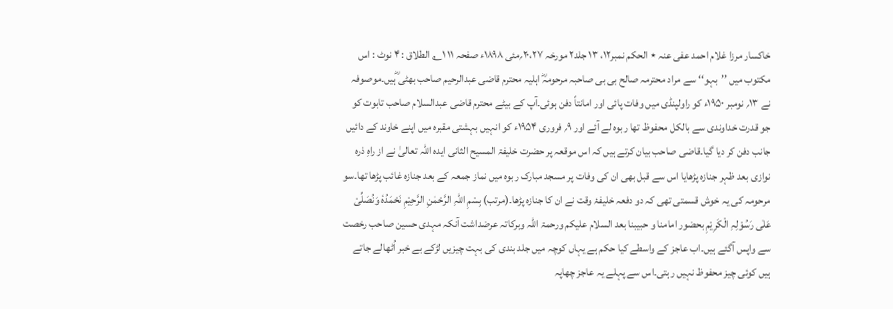خاکسار مرزا غلام احمد عفی عنہ ٭ الحکم نمبر۱۲، ۱۳ جلد۲ مورخہ ۲۰،۲۷؍مئی ۱۸۹۸ء صفحہ ۱۱ ۱؎ الطلاق : ۴ نوٹ : اس مکتوب میں ’’بہو‘‘ سے مراد محترمہ صالح بی بی صاحبہ مرحومہؓ اہلیہ محترم قاضی عبدالرحیم صاحب بھٹی ؓہیں۔موصوفہ نے ۱۳؍ نومبر ۱۹۵۰ء کو راولپنڈی میں وفات پائی اور امانتاً دفن ہوئی۔آپ کے بیٹے محترم قاضی عبدالسلام صاحب تابوت کو جو قدرت خداوندی سے بالکل محفوظ تھا ربوہ لے آئے اور ۹؍ فروری ۱۹۵۴ء کو انہیں بہشتی مقبرہ میں اپنے خاوند کے دائیں جانب دفن کر دیا گیا۔قاضی صاحب بیان کرتے ہیں کہ اس موقعہ پر حضرت خلیفۃ المسیح الثانی ایدہ اللہ تعالیٰ نے از راہِ ذرہ نوازی بعد ظہر جنازہ پڑھایا اس سے قبل بھی ان کی وفات پر مسجد مبارک ربوہ میں نماز جمعہ کے بعد جنازہ غائب پڑھا تھا۔سو مرحومہ کی یہ خوش قسمتی تھی کہ دو دفعہ خلیفۂ وقت نے ان کا جنازہ پڑھا۔(مرتب) بِسْمِ اللّٰہِ الرَّحْمٰنِ الرَّحِیْمِ نَحْمَدُہٗ وَنُصَلِّیْ عَلٰی رَسُوْلِہِ الْکَرِیْمِ بحضور امامنا و حبیبنا بعد السلام علیکم ورحمۃ اللہ وبرکاتہ عرضداشت آنکہ مہدی حسین صاحب رخصت سے واپس آگئے ہیں۔اب عاجز کے واسطے کیا حکم ہے یہاں کوچہ میں جلد بندی کی بہت چیزیں لڑکے بے خبر اُٹھالے جاتے ہیں کوئی چیز محفوظ نہیں رہتی۔اس سے پہلے یہ عاجز چھاپہ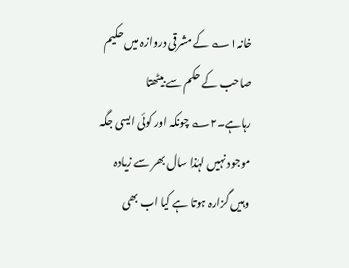خانہ۱؎ کے مشرقی دروازہ میں حکیم صاحب کے حکم سے بیٹھتا رہاہے۔۲؎ چونکہ اور کوئی ایسی جگہ موجود نہیں لہٰذا سال بھر سے زیادہ وہیں گزارہ ہوتا ہے کیا اب بھی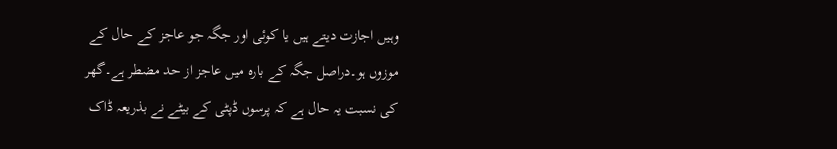وہیں اجازت دیتے ہیں یا کوئی اور جگہ جو عاجز کے حال کے موزوں ہو۔دراصل جگہ کے بارہ میں عاجز از حد مضطر ہے۔گھر کی نسبت یہ حال ہے کہ پرسوں ڈپٹی کے بیٹے نے بذریعہ ڈاک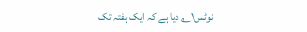نوٹس۱؎ دیا ہے کہ ایک ہفتہ تک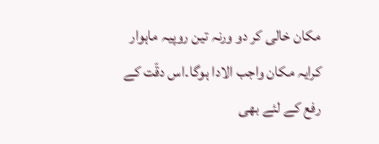مکان خالی کر دو ورنہ تین روپیہ ماہوار کرایہ مکان واجب الادا ہوگا۔اس دقّت کے رفع کے لئے بھی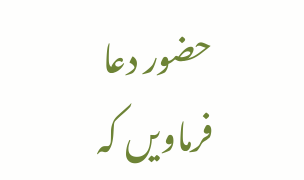حضور دعا فرماویں کہ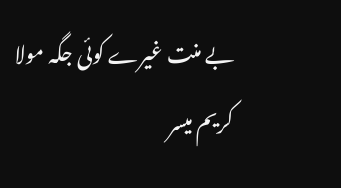بے منت غیرے کوئی جگہ مولا کریم میسر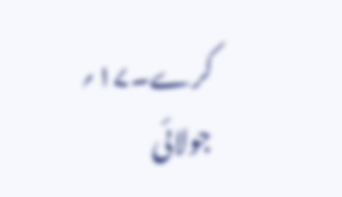کرے۔۱۷؍ جولائی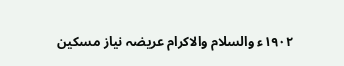۱۹۰۲ء والسلام والاکرام عریضہ نیاز مسکین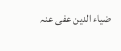ضیاء الدین عفی عنہ